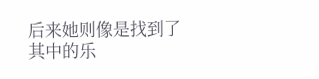后来她则像是找到了其中的乐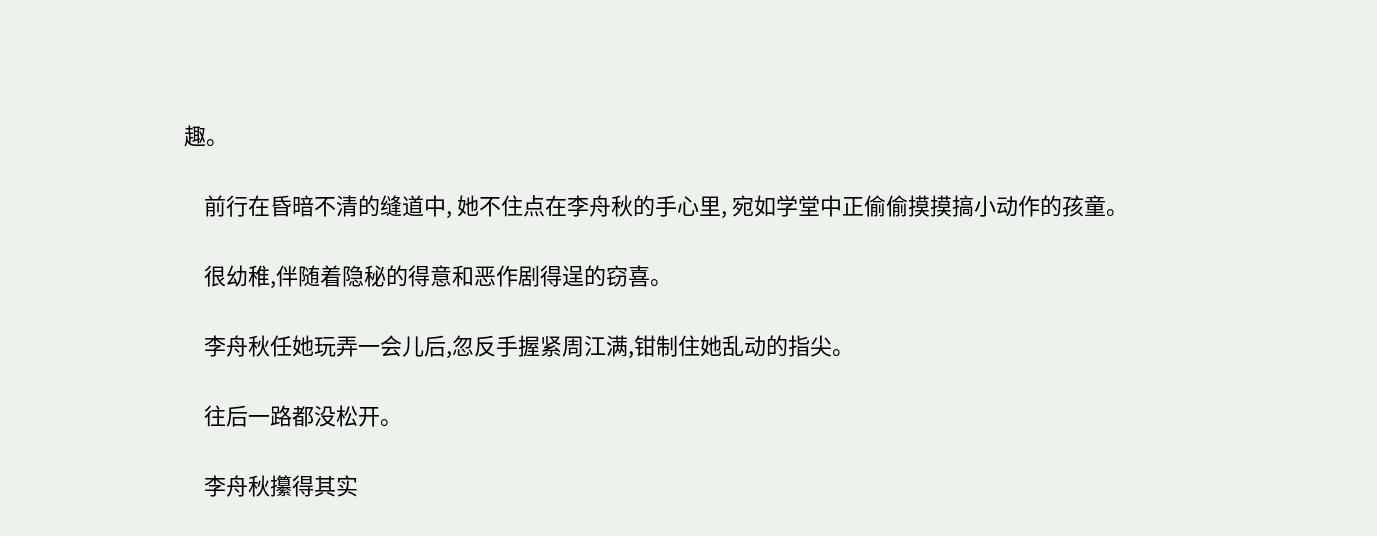趣。

    前行在昏暗不清的缝道中, 她不住点在李舟秋的手心里, 宛如学堂中正偷偷摸摸搞小动作的孩童。

    很幼稚,伴随着隐秘的得意和恶作剧得逞的窃喜。

    李舟秋任她玩弄一会儿后,忽反手握紧周江满,钳制住她乱动的指尖。

    往后一路都没松开。

    李舟秋攥得其实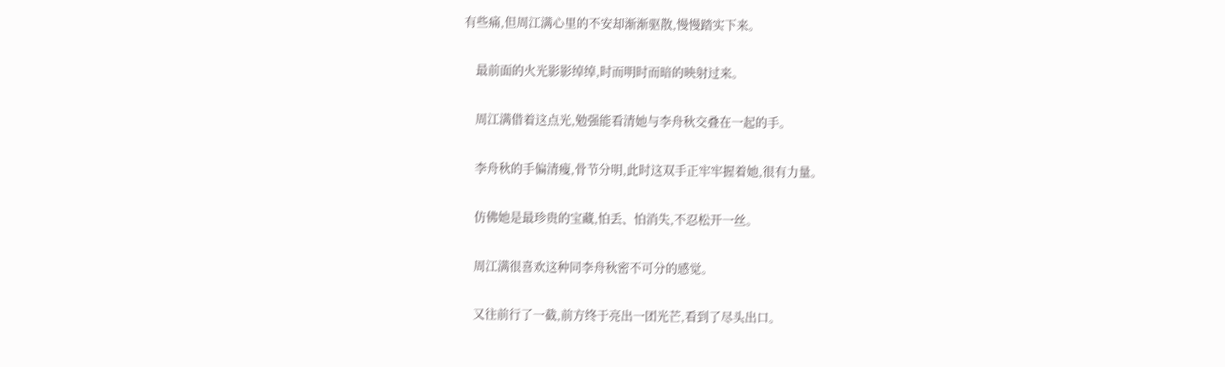有些痛,但周江满心里的不安却渐渐驱散,慢慢踏实下来。

    最前面的火光影影绰绰,时而明时而暗的映射过来。

    周江满借着这点光,勉强能看清她与李舟秋交叠在一起的手。

    李舟秋的手偏清瘦,骨节分明,此时这双手正牢牢握着她,很有力量。

    仿佛她是最珍贵的宝藏,怕丢、怕消失,不忍松开一丝。

    周江满很喜欢这种同李舟秋密不可分的感觉。

    又往前行了一截,前方终于亮出一团光芒,看到了尽头出口。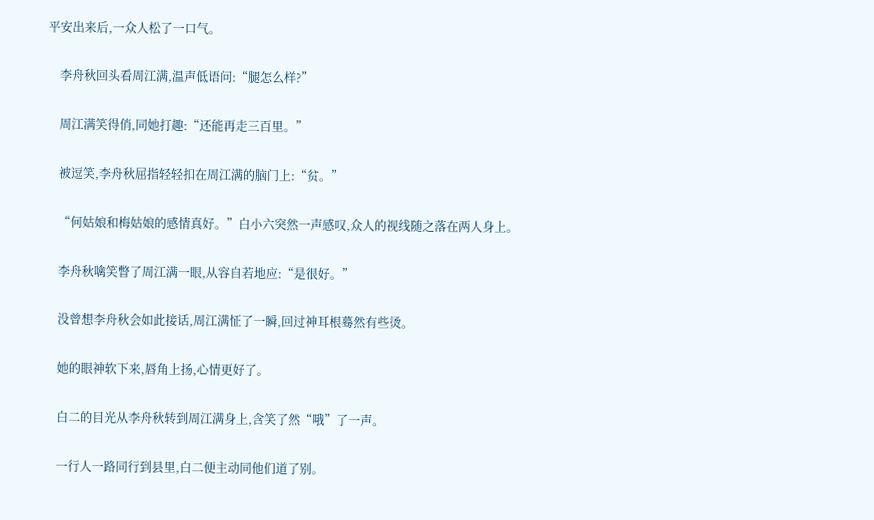平安出来后,一众人松了一口气。

    李舟秋回头看周江满,温声低语问:“腿怎么样?”

    周江满笑得俏,同她打趣:“还能再走三百里。”

    被逗笑,李舟秋屈指轻轻扣在周江满的脑门上:“贫。”

    “何姑娘和梅姑娘的感情真好。”白小六突然一声感叹,众人的视线随之落在两人身上。

    李舟秋噙笑瞥了周江满一眼,从容自若地应:“是很好。”

    没曾想李舟秋会如此接话,周江满怔了一瞬,回过神耳根蓦然有些烫。

    她的眼神软下来,唇角上扬,心情更好了。

    白二的目光从李舟秋转到周江满身上,含笑了然“哦”了一声。

    一行人一路同行到县里,白二便主动同他们道了别。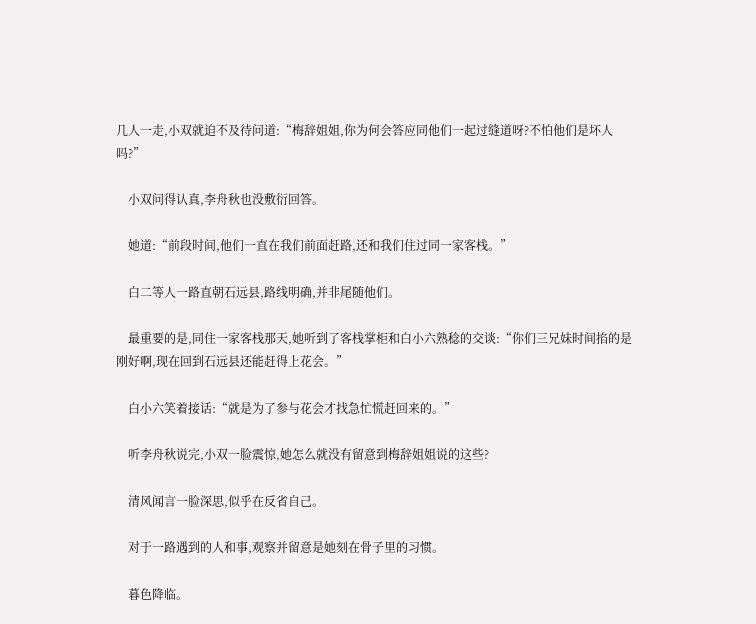几人一走,小双就迫不及待问道:“梅辞姐姐,你为何会答应同他们一起过缝道呀?不怕他们是坏人吗?”

    小双问得认真,李舟秋也没敷衍回答。

    她道:“前段时间,他们一直在我们前面赶路,还和我们住过同一家客栈。”

    白二等人一路直朝石远县,路线明确,并非尾随他们。

    最重要的是,同住一家客栈那天,她听到了客栈掌柜和白小六熟稔的交谈:“你们三兄妹时间掐的是刚好啊,现在回到石远县还能赶得上花会。”

    白小六笑着接话:“就是为了参与花会才找急忙慌赶回来的。”

    听李舟秋说完,小双一脸震惊,她怎么就没有留意到梅辞姐姐说的这些?

    清风闻言一脸深思,似乎在反省自己。

    对于一路遇到的人和事,观察并留意是她刻在骨子里的习惯。

    暮色降临。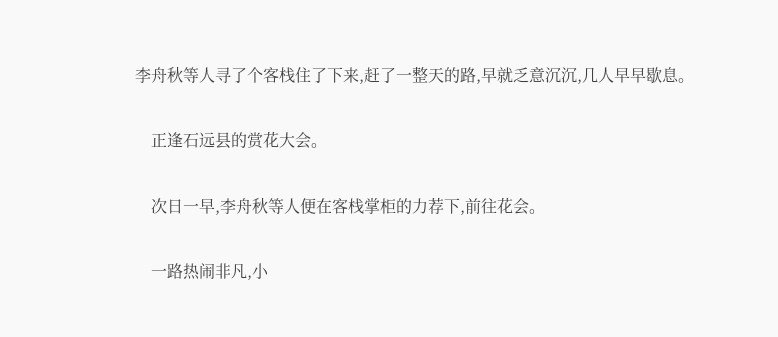李舟秋等人寻了个客栈住了下来,赶了一整天的路,早就乏意沉沉,几人早早歇息。

    正逢石远县的赏花大会。

    次日一早,李舟秋等人便在客栈掌柜的力荐下,前往花会。

    一路热闹非凡,小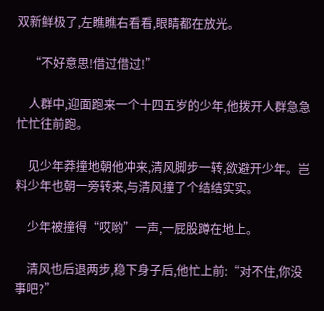双新鲜极了,左瞧瞧右看看,眼睛都在放光。

    “不好意思!借过借过!”

    人群中,迎面跑来一个十四五岁的少年,他拨开人群急急忙忙往前跑。

    见少年莽撞地朝他冲来,清风脚步一转,欲避开少年。岂料少年也朝一旁转来,与清风撞了个结结实实。

    少年被撞得“哎哟”一声,一屁股蹲在地上。

    清风也后退两步,稳下身子后,他忙上前:“对不住,你没事吧?”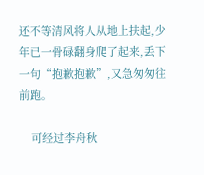还不等清风将人从地上扶起,少年已一骨碌翻身爬了起来,丢下一句“抱歉抱歉”,又急匆匆往前跑。

    可经过李舟秋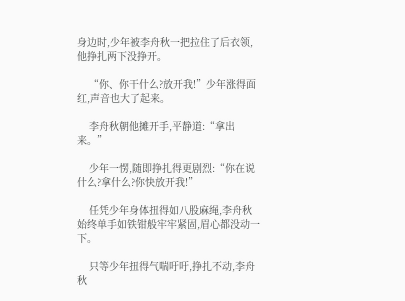身边时,少年被李舟秋一把拉住了后衣领,他挣扎两下没挣开。

    “你、你干什么?放开我!”少年涨得面红,声音也大了起来。

    李舟秋朝他摊开手,平静道:“拿出来。”

    少年一愣,随即挣扎得更剧烈:“你在说什么?拿什么?你快放开我!”

    任凭少年身体扭得如八股麻绳,李舟秋始终单手如铁钳般牢牢紧固,眉心都没动一下。

    只等少年扭得气喘吁吁,挣扎不动,李舟秋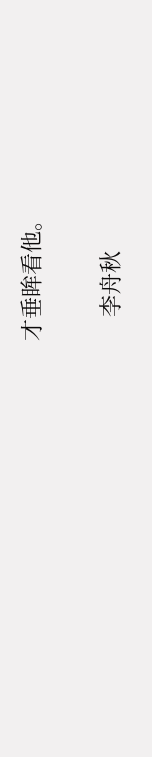才垂眸看他。

    李舟秋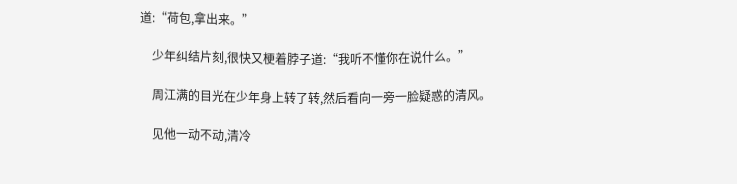道:“荷包,拿出来。”

    少年纠结片刻,很快又梗着脖子道:“我听不懂你在说什么。”

    周江满的目光在少年身上转了转,然后看向一旁一脸疑惑的清风。

    见他一动不动,清冷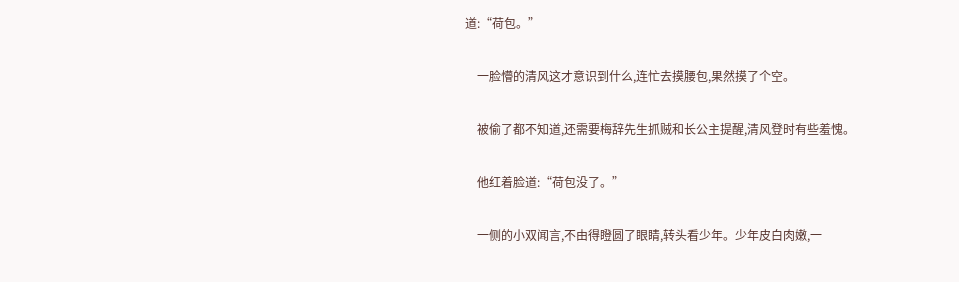道:“荷包。”

    一脸懵的清风这才意识到什么,连忙去摸腰包,果然摸了个空。

    被偷了都不知道,还需要梅辞先生抓贼和长公主提醒,清风登时有些羞愧。

    他红着脸道:“荷包没了。”

    一侧的小双闻言,不由得瞪圆了眼睛,转头看少年。少年皮白肉嫩,一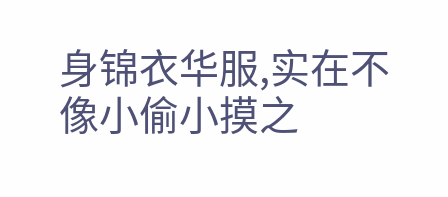身锦衣华服,实在不像小偷小摸之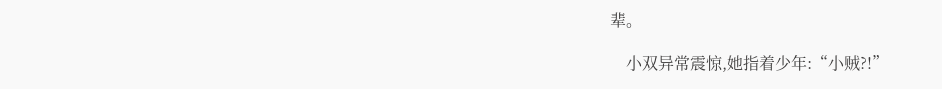辈。

    小双异常震惊,她指着少年:“小贼?!”